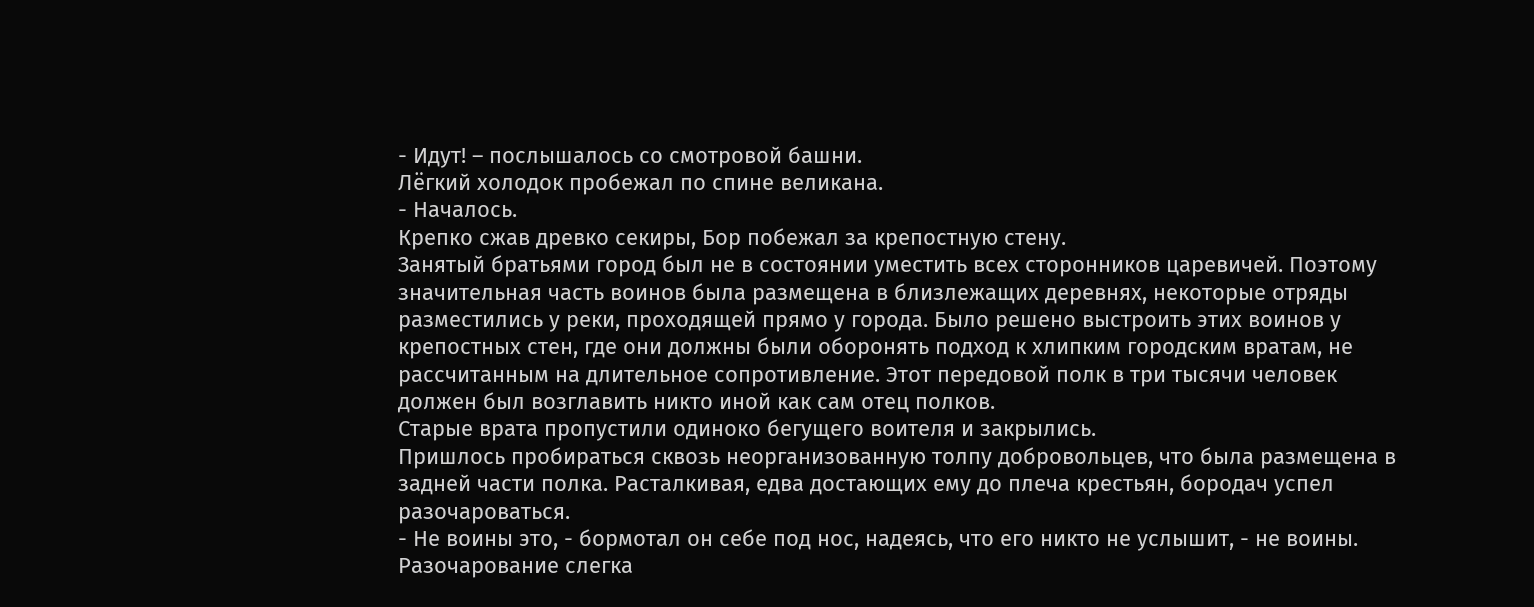- Идут! – послышалось со смотровой башни.
Лёгкий холодок пробежал по спине великана.
- Началось.
Крепко сжав древко секиры, Бор побежал за крепостную стену.
Занятый братьями город был не в состоянии уместить всех сторонников царевичей. Поэтому значительная часть воинов была размещена в близлежащих деревнях, некоторые отряды разместились у реки, проходящей прямо у города. Было решено выстроить этих воинов у крепостных стен, где они должны были оборонять подход к хлипким городским вратам, не рассчитанным на длительное сопротивление. Этот передовой полк в три тысячи человек должен был возглавить никто иной как сам отец полков.
Старые врата пропустили одиноко бегущего воителя и закрылись.
Пришлось пробираться сквозь неорганизованную толпу добровольцев, что была размещена в задней части полка. Расталкивая, едва достающих ему до плеча крестьян, бородач успел разочароваться.
- Не воины это, - бормотал он себе под нос, надеясь, что его никто не услышит, - не воины.
Разочарование слегка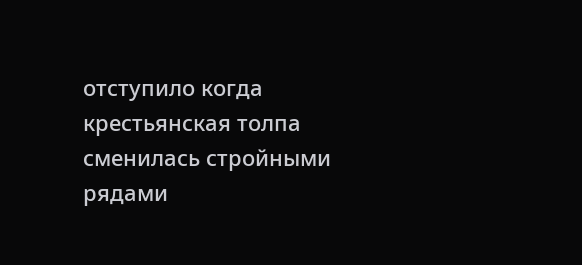отступило когда крестьянская толпа сменилась стройными рядами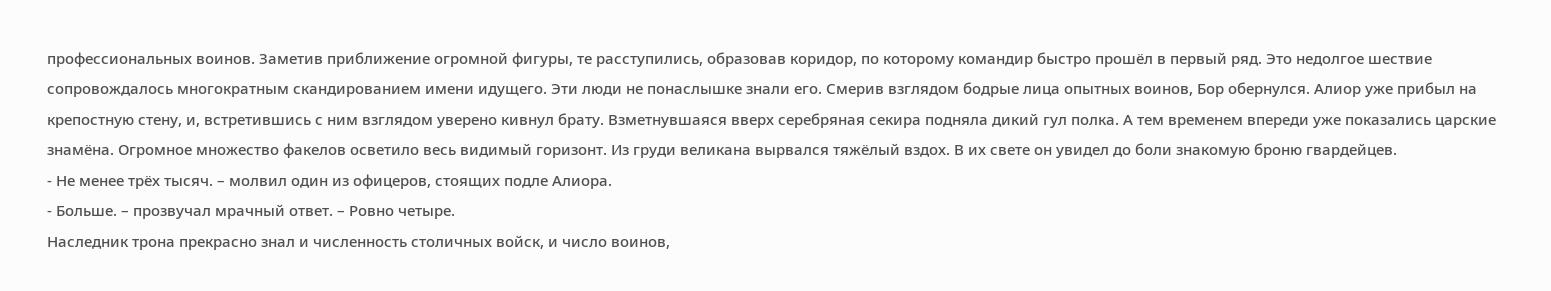профессиональных воинов. Заметив приближение огромной фигуры, те расступились, образовав коридор, по которому командир быстро прошёл в первый ряд. Это недолгое шествие сопровождалось многократным скандированием имени идущего. Эти люди не понаслышке знали его. Смерив взглядом бодрые лица опытных воинов, Бор обернулся. Алиор уже прибыл на крепостную стену, и, встретившись с ним взглядом уверено кивнул брату. Взметнувшаяся вверх серебряная секира подняла дикий гул полка. А тем временем впереди уже показались царские знамёна. Огромное множество факелов осветило весь видимый горизонт. Из груди великана вырвался тяжёлый вздох. В их свете он увидел до боли знакомую броню гвардейцев.
- Не менее трёх тысяч. – молвил один из офицеров, стоящих подле Алиора.
- Больше. – прозвучал мрачный ответ. – Ровно четыре.
Наследник трона прекрасно знал и численность столичных войск, и число воинов,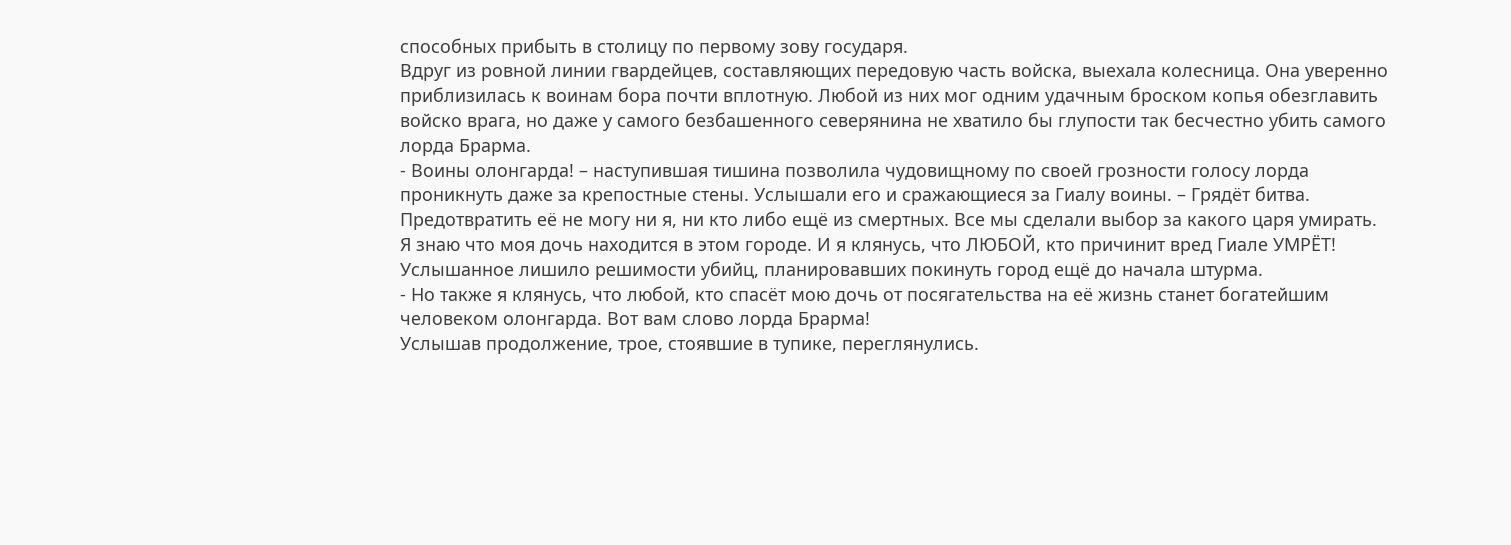способных прибыть в столицу по первому зову государя.
Вдруг из ровной линии гвардейцев, составляющих передовую часть войска, выехала колесница. Она уверенно приблизилась к воинам бора почти вплотную. Любой из них мог одним удачным броском копья обезглавить войско врага, но даже у самого безбашенного северянина не хватило бы глупости так бесчестно убить самого лорда Брарма.
- Воины олонгарда! – наступившая тишина позволила чудовищному по своей грозности голосу лорда проникнуть даже за крепостные стены. Услышали его и сражающиеся за Гиалу воины. – Грядёт битва. Предотвратить её не могу ни я, ни кто либо ещё из смертных. Все мы сделали выбор за какого царя умирать. Я знаю что моя дочь находится в этом городе. И я клянусь, что ЛЮБОЙ, кто причинит вред Гиале УМРЁТ!
Услышанное лишило решимости убийц, планировавших покинуть город ещё до начала штурма.
- Но также я клянусь, что любой, кто спасёт мою дочь от посягательства на её жизнь станет богатейшим человеком олонгарда. Вот вам слово лорда Брарма!
Услышав продолжение, трое, стоявшие в тупике, переглянулись.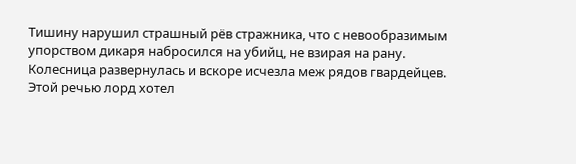Тишину нарушил страшный рёв стражника, что с невообразимым упорством дикаря набросился на убийц, не взирая на рану.
Колесница развернулась и вскоре исчезла меж рядов гвардейцев. Этой речью лорд хотел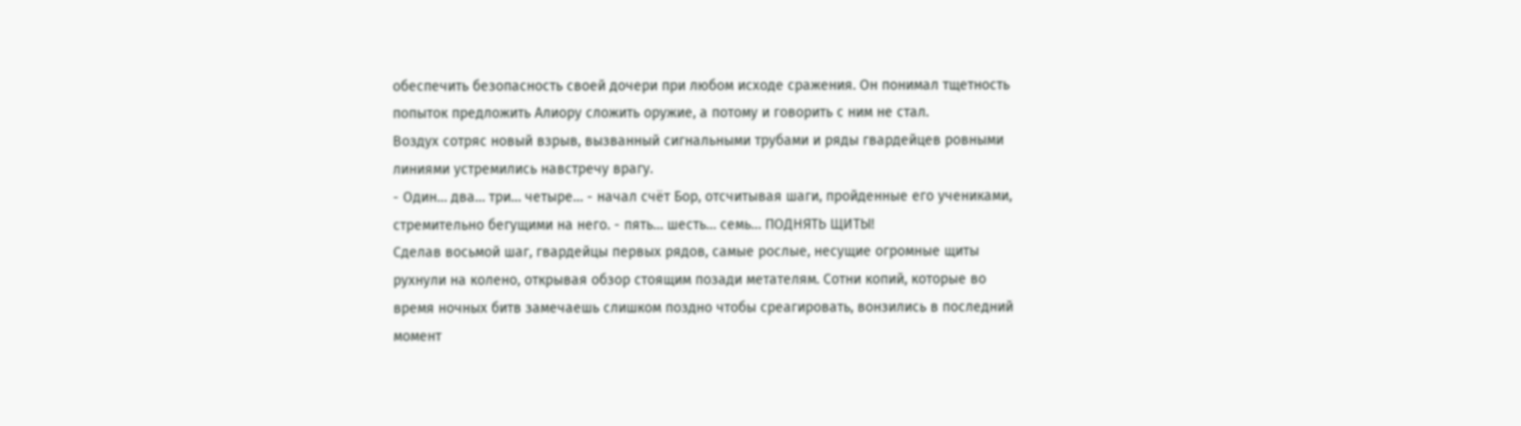обеспечить безопасность своей дочери при любом исходе сражения. Он понимал тщетность попыток предложить Алиору сложить оружие, а потому и говорить с ним не стал.
Воздух сотряс новый взрыв, вызванный сигнальными трубами и ряды гвардейцев ровными линиями устремились навстречу врагу.
- Один… два… три… четыре… - начал счёт Бор, отсчитывая шаги, пройденные его учениками, стремительно бегущими на него. - пять… шесть… семь… ПОДНЯТЬ ЩИТЫ!
Сделав восьмой шаг, гвардейцы первых рядов, самые рослые, несущие огромные щиты рухнули на колено, открывая обзор стоящим позади метателям. Сотни копий, которые во время ночных битв замечаешь слишком поздно чтобы среагировать, вонзились в последний момент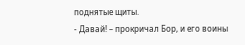поднятые щиты.
- Давай! – прокричал Бор, и его воины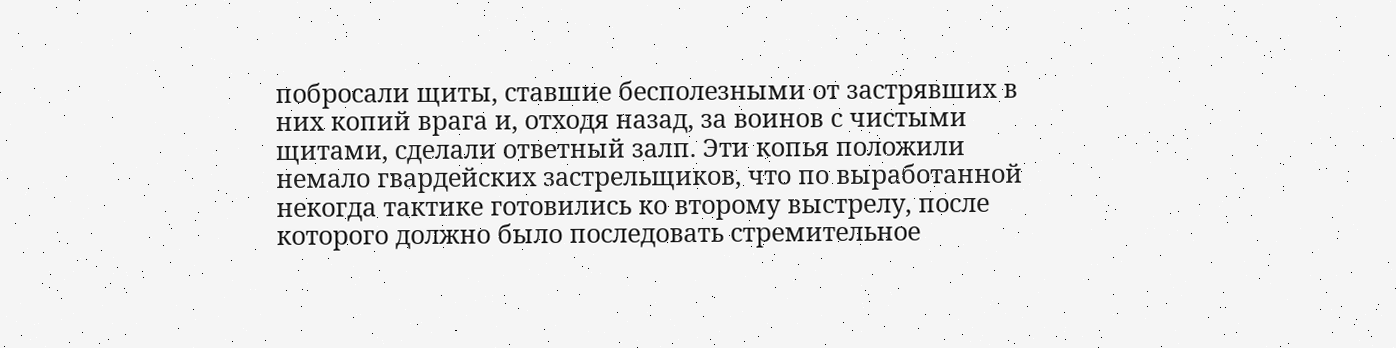побросали щиты, ставшие бесполезными от застрявших в них копий врага и, отходя назад, за воинов с чистыми щитами, сделали ответный залп. Эти копья положили немало гвардейских застрельщиков, что по выработанной некогда тактике готовились ко второму выстрелу, после которого должно было последовать стремительное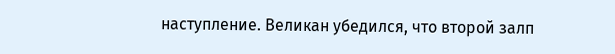наступление. Великан убедился, что второй залп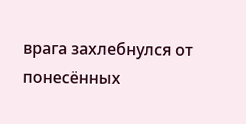врага захлебнулся от понесённых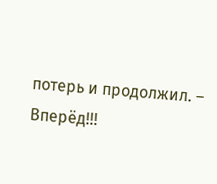потерь и продолжил. – Вперёд!!!